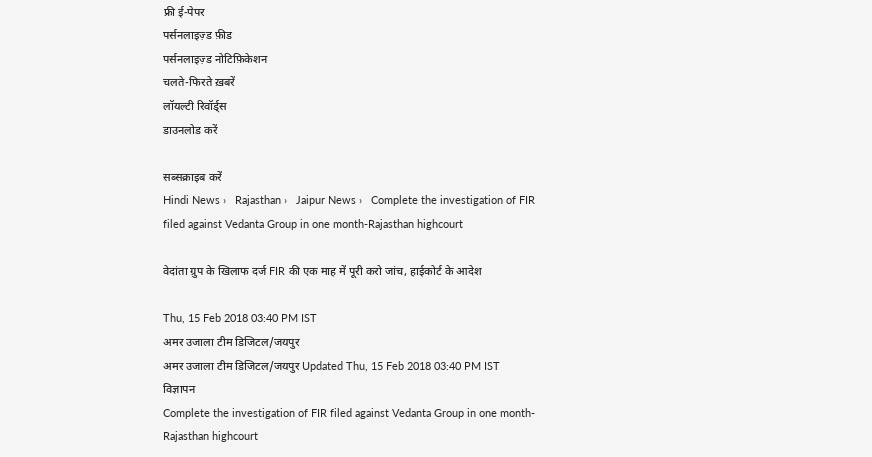फ्री ई-पेपर
पर्सनलाइज़्ड फ़ीड
पर्सनलाइज़्ड नोटिफ़िकेशन
चलते-फिरते ख़बरें
लॉयल्टी रिवॉर्ड्स
डाउनलोड करें

सब्सक्राइब करें
Hindi News ›   Rajasthan ›   Jaipur News ›   Complete the investigation of FIR filed against Vedanta Group in one month-Rajasthan highcourt

वेदांता ग्रुप के खिलाफ दर्ज FIR की एक माह में पूरी करो जांच, हाईकोर्ट के आदेश

Thu, 15 Feb 2018 03:40 PM IST
अमर उजाला टीम डिजिटल/जयपुर
अमर उजाला टीम डिजिटल/जयपुर Updated Thu, 15 Feb 2018 03:40 PM IST
विज्ञापन
Complete the investigation of FIR filed against Vedanta Group in one month-Rajasthan highcourt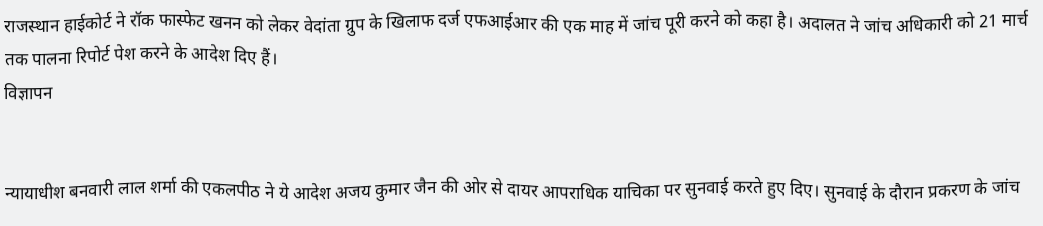राजस्थान हाईकोर्ट ने रॉक फास्फेट खनन को लेकर वेदांता ग्रुप के खिलाफ दर्ज एफआईआर की एक माह में जांच पूरी करने को कहा है। अदालत ने जांच अधिकारी को 21 मार्च तक पालना रिपोर्ट पेश करने के आदेश दिए हैं।
विज्ञापन


न्यायाधीश बनवारी लाल शर्मा की एकलपीठ ने ये आदेश अजय कुमार जैन की ओर से दायर आपराधिक याचिका पर सुनवाई करते हुए दिए। सुनवाई के दौरान प्रकरण के जांच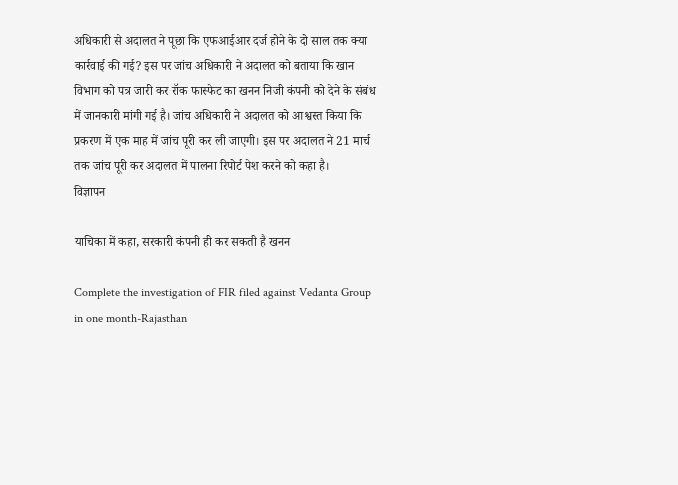अधिकारी से अदालत ने पूछा कि एफआईआर दर्ज होने के दो साल तक क्या कार्रवाई की गई? इस पर जांच अधिकारी ने अदालत को बताया कि खान विभाग को पत्र जारी कर रॉक फास्फेट का खनन निजी कंपनी को देने के संबंध में जानकारी मांगी गई है। जांच अधिकारी ने अदालत को आश्वस्त किया कि प्रकरण में एक माह में जांच पूरी कर ली जाएगी। इस पर अदालत ने 21 मार्च तक जांच पूरी कर अदालत में पालना रिपोर्ट पेश करने को कहा है।
विज्ञापन

याचिका में कहा, सरकारी कंपनी ही कर सकती है खनन

Complete the investigation of FIR filed against Vedanta Group in one month-Rajasthan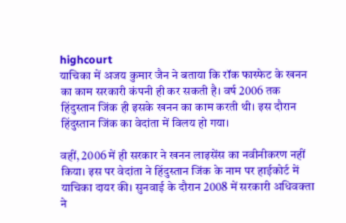highcourt
याचिका में अजय कुमार जैन ने बताया कि रॉक फास्फेट के खनन का काम सरकारी कंपनी ही कर सकती है। वर्ष 2006 तक हिंदुस्तान जिंक ही इसके खनन का काम करती थी। इस दौरान हिंदुस्तान जिंक का वेदांता में विलय हो गया।

वहीं, 2006 में ही सरकार ने खनन लाइसेंस का नवीनीकरण नहीं किया। इस पर वेदांता ने हिंदुस्तान जिंक के नाम पर हाईकोर्ट में याचिका दायर की। सुनवाई के दौरान 2008 में सरकारी अधिवक्ता ने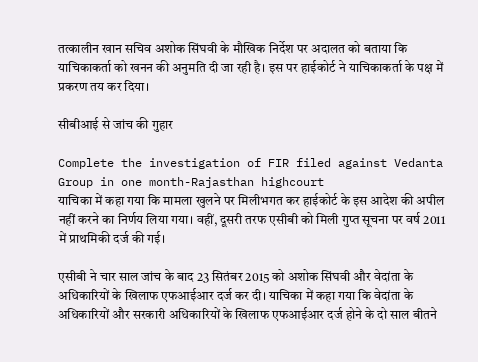तत्कालीन खान सचिव अशोक सिंघवी के मौखिक निर्देश पर अदालत को बताया कि याचिकाकर्ता को खनन की अनुमति दी जा रही है। इस पर हाईकोर्ट ने याचिकाकर्ता के पक्ष में प्रकरण तय कर दिया।

सीबीआई से जांच की गुहार

Complete the investigation of FIR filed against Vedanta Group in one month-Rajasthan highcourt
याचिका में कहा गया कि मामला खुलने पर मिलीभगत कर हाईकोर्ट के इस आदेश की अपील नहीं करने का निर्णय लिया गया। वहीं, दूसरी तरफ एसीबी को मिली गुप्त सूचना पर वर्ष 2011 में प्राथमिकी दर्ज की गई।

एसीबी ने चार साल जांच के बाद 23 सितंबर 2015 को अशोक सिंघवी और वेदांता के अधिकारियों के खिलाफ एफआईआर दर्ज कर दी। याचिका में कहा गया कि वेदांता के अधिकारियों और सरकारी अधिकारियों के खिलाफ एफआईआर दर्ज होने के दो साल बीतने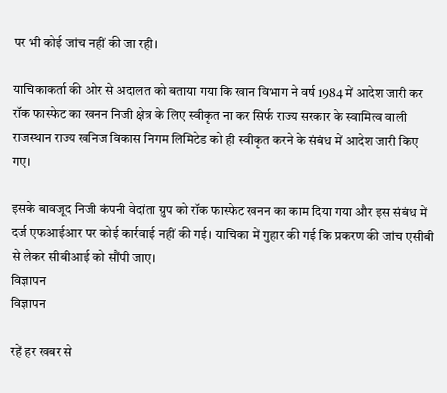पर भी कोई जांच नहीं की जा रही।

याचिकाकर्ता की ओर से अदालत को बताया गया कि खान विभाग ने वर्ष 1984 में आदेश जारी कर रॉक फास्फेट का खनन निजी क्षेत्र के लिए स्वीकृत ना कर सिर्फ राज्य सरकार के स्वामित्व वाली राजस्थान राज्य खनिज विकास निगम लिमिटेड को ही स्वीकृत करने के संबंध में आदेश जारी किए गए।

इसके बावजूद निजी कंपनी वेदांता ग्रुप को रॉक फास्फेट खनन का काम दिया गया और इस संबंध में दर्ज एफआईआर पर कोई कार्रवाई नहीं की गई। याचिका में गुहार की गई कि प्रकरण की जांच एसीबी से लेकर सीबीआई को सौंपी जाए।
विज्ञापन
विज्ञापन

रहें हर खबर से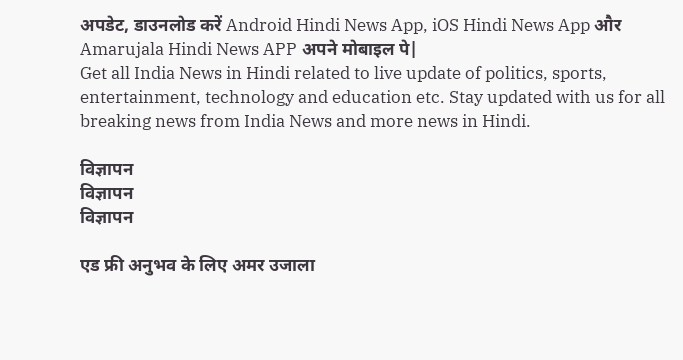अपडेट, डाउनलोड करें Android Hindi News App, iOS Hindi News App और Amarujala Hindi News APP अपने मोबाइल पे|
Get all India News in Hindi related to live update of politics, sports, entertainment, technology and education etc. Stay updated with us for all breaking news from India News and more news in Hindi.

विज्ञापन
विज्ञापन
विज्ञापन

एड फ्री अनुभव के लिए अमर उजाला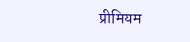प्रीमियम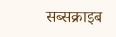सब्सक्राइब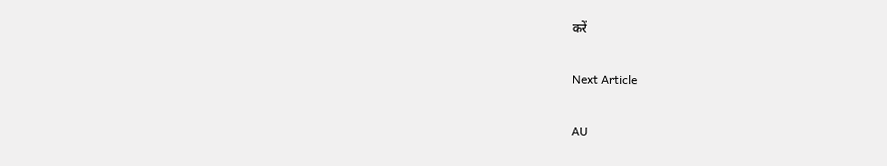करें

Next Article

AU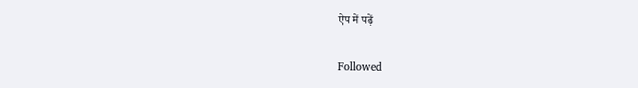ऐप में पढ़ें

Followed